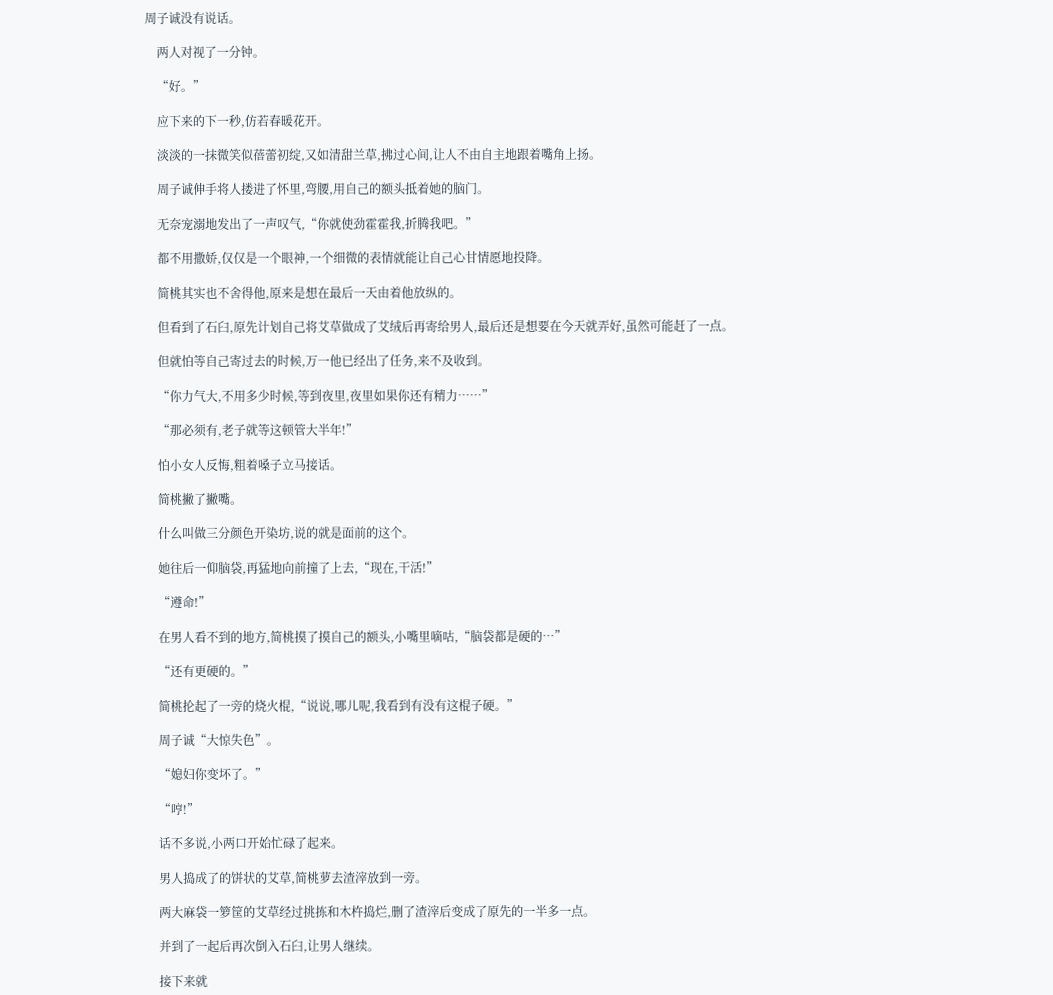周子诚没有说话。

    两人对视了一分钟。

    “好。”

    应下来的下一秒,仿若春暖花开。

    淡淡的一抹微笑似蓓蕾初绽,又如清甜兰草,拂过心间,让人不由自主地跟着嘴角上扬。

    周子诚伸手将人搂进了怀里,弯腰,用自己的额头抵着她的脑门。

    无奈宠溺地发出了一声叹气,“你就使劲霍霍我,折腾我吧。”

    都不用撒娇,仅仅是一个眼神,一个细微的表情就能让自己心甘情愿地投降。

    简桃其实也不舍得他,原来是想在最后一天由着他放纵的。

    但看到了石臼,原先计划自己将艾草做成了艾绒后再寄给男人,最后还是想要在今天就弄好,虽然可能赶了一点。

    但就怕等自己寄过去的时候,万一他已经出了任务,来不及收到。

    “你力气大,不用多少时候,等到夜里,夜里如果你还有精力……”

    “那必须有,老子就等这顿管大半年!”

    怕小女人反悔,粗着嗓子立马接话。

    简桃撇了撇嘴。

    什么叫做三分颜色开染坊,说的就是面前的这个。

    她往后一仰脑袋,再猛地向前撞了上去,“现在,干活!”

    “遵命!”

    在男人看不到的地方,简桃摸了摸自己的额头,小嘴里嘀咕,“脑袋都是硬的…”

    “还有更硬的。”

    简桃抡起了一旁的烧火棍,“说说,哪儿呢,我看到有没有这棍子硬。”

    周子诚“大惊失色”。

    “媳妇你变坏了。”

    “哼!”

    话不多说,小两口开始忙碌了起来。

    男人捣成了的饼状的艾草,简桃萝去渣滓放到一旁。

    两大麻袋一箩筐的艾草经过挑拣和木杵捣烂,删了渣滓后变成了原先的一半多一点。

    并到了一起后再次倒入石臼,让男人继续。

    接下来就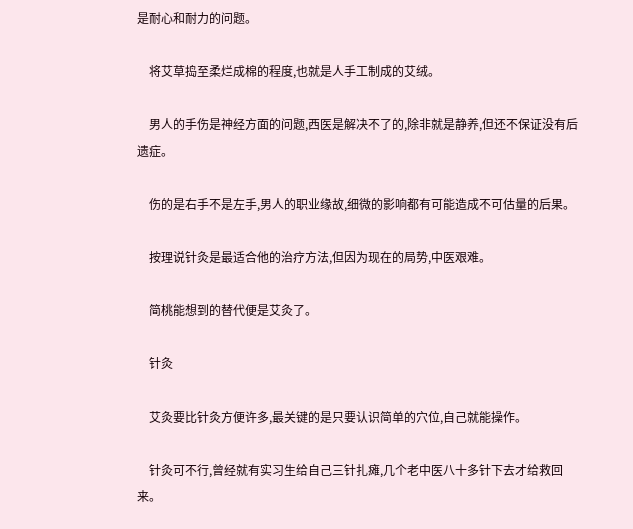是耐心和耐力的问题。

    将艾草捣至柔烂成棉的程度,也就是人手工制成的艾绒。

    男人的手伤是神经方面的问题,西医是解决不了的,除非就是静养,但还不保证没有后遗症。

    伤的是右手不是左手,男人的职业缘故,细微的影响都有可能造成不可估量的后果。

    按理说针灸是最适合他的治疗方法,但因为现在的局势,中医艰难。

    简桃能想到的替代便是艾灸了。

    针灸

    艾灸要比针灸方便许多,最关键的是只要认识简单的穴位,自己就能操作。

    针灸可不行,曾经就有实习生给自己三针扎瘫,几个老中医八十多针下去才给救回来。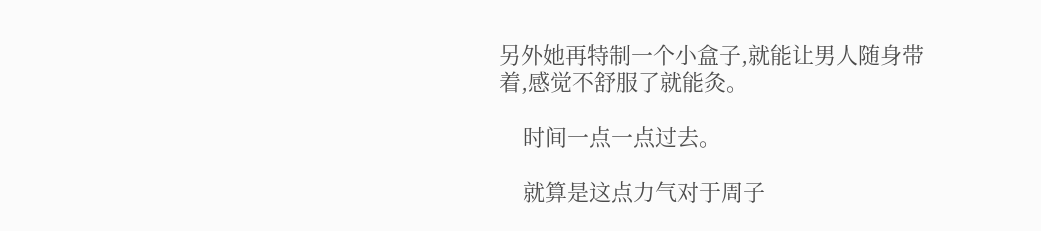另外她再特制一个小盒子,就能让男人随身带着,感觉不舒服了就能灸。

    时间一点一点过去。

    就算是这点力气对于周子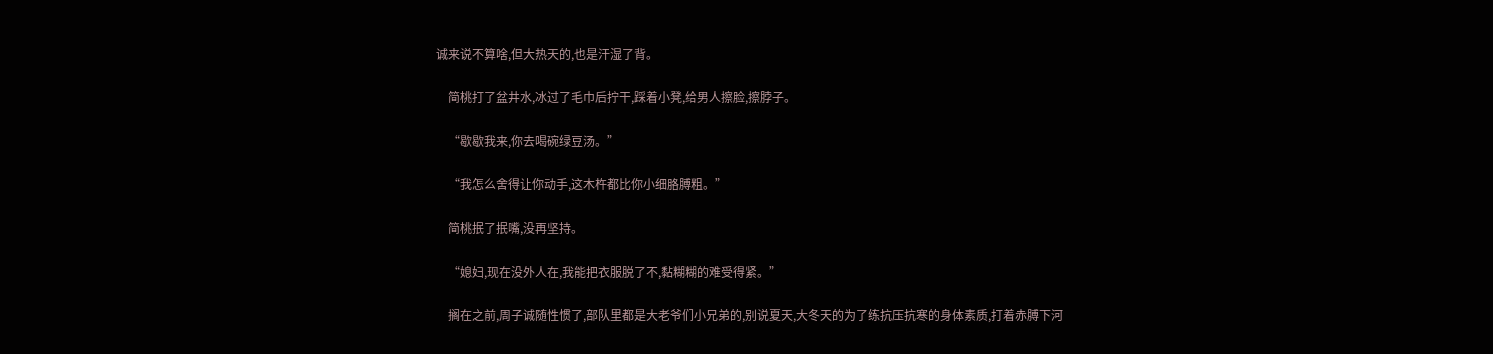诚来说不算啥,但大热天的,也是汗湿了背。

    简桃打了盆井水,冰过了毛巾后拧干,踩着小凳,给男人擦脸,擦脖子。

    “歇歇我来,你去喝碗绿豆汤。”

    “我怎么舍得让你动手,这木杵都比你小细胳膊粗。”

    简桃抿了抿嘴,没再坚持。

    “媳妇,现在没外人在,我能把衣服脱了不,黏糊糊的难受得紧。”

    搁在之前,周子诚随性惯了,部队里都是大老爷们小兄弟的,别说夏天,大冬天的为了练抗压抗寒的身体素质,打着赤膊下河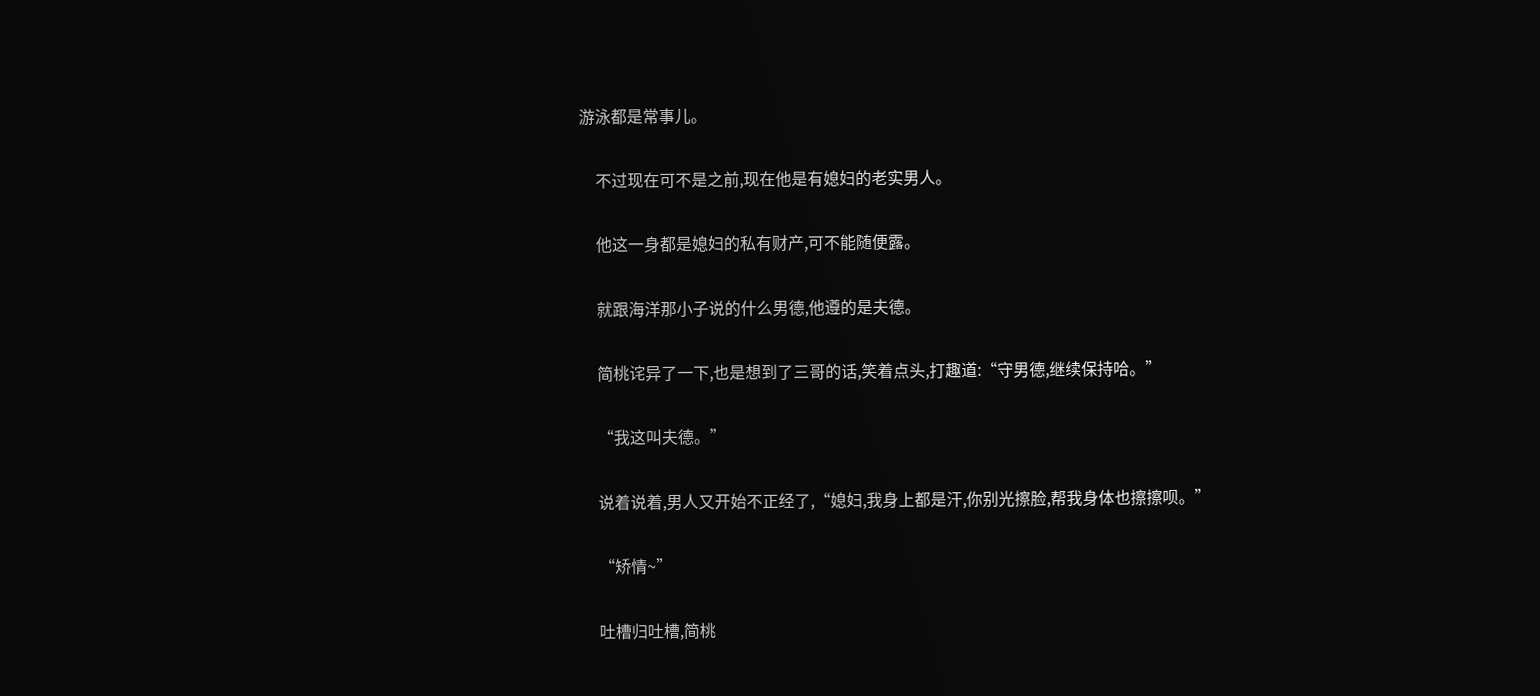游泳都是常事儿。

    不过现在可不是之前,现在他是有媳妇的老实男人。

    他这一身都是媳妇的私有财产,可不能随便露。

    就跟海洋那小子说的什么男德,他遵的是夫德。

    简桃诧异了一下,也是想到了三哥的话,笑着点头,打趣道:“守男德,继续保持哈。”

    “我这叫夫德。”

    说着说着,男人又开始不正经了,“媳妇,我身上都是汗,你别光擦脸,帮我身体也擦擦呗。”

    “矫情~”

    吐槽归吐槽,简桃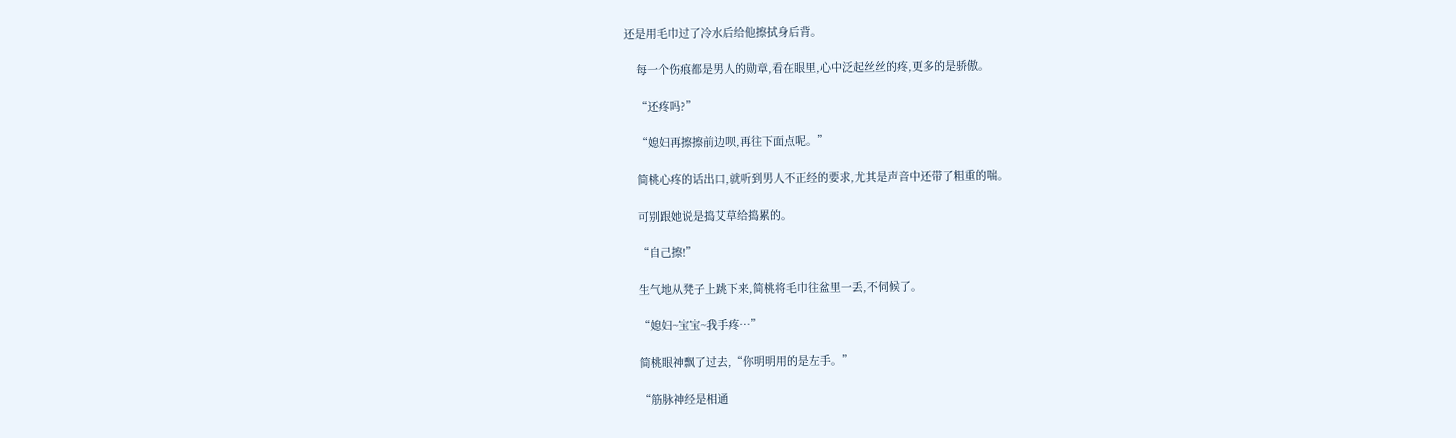还是用毛巾过了冷水后给他擦拭身后背。

    每一个伤痕都是男人的勋章,看在眼里,心中泛起丝丝的疼,更多的是骄傲。

    “还疼吗?”

    “媳妇再擦擦前边呗,再往下面点呢。”

    简桃心疼的话出口,就听到男人不正经的要求,尤其是声音中还带了粗重的喘。

    可别跟她说是捣艾草给捣累的。

    “自己擦!”

    生气地从凳子上跳下来,简桃将毛巾往盆里一丢,不伺候了。

    “媳妇~宝宝~我手疼…”

    简桃眼神飘了过去,“你明明用的是左手。”

    “筋脉神经是相通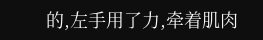的,左手用了力,牵着肌肉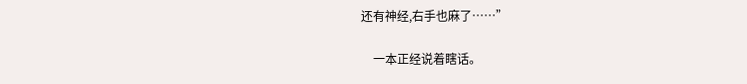还有神经,右手也麻了……”

    一本正经说着瞎话。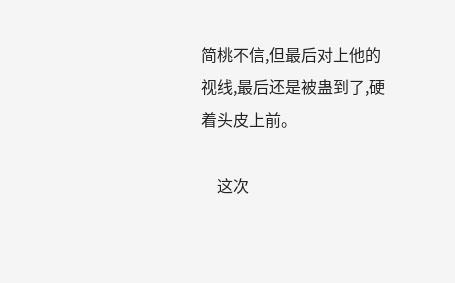简桃不信,但最后对上他的视线,最后还是被蛊到了,硬着头皮上前。

    这次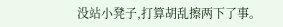没站小凳子,打算胡乱擦两下了事。